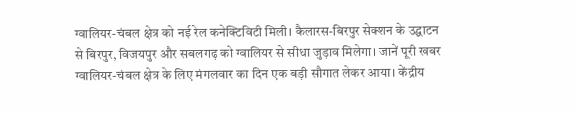ग्वालियर-चंबल क्षेत्र को नई रेल कनेक्टिविटी मिली। कैलारस-बिरपुर सेक्शन के उद्घाटन से बिरपुर, विजयपुर और सबलगढ़ को ग्वालियर से सीधा जुड़ाव मिलेगा। जानें पूरी खबर
ग्वालियर-चंबल क्षेत्र के लिए मंगलवार का दिन एक बड़ी सौगात लेकर आया। केंद्रीय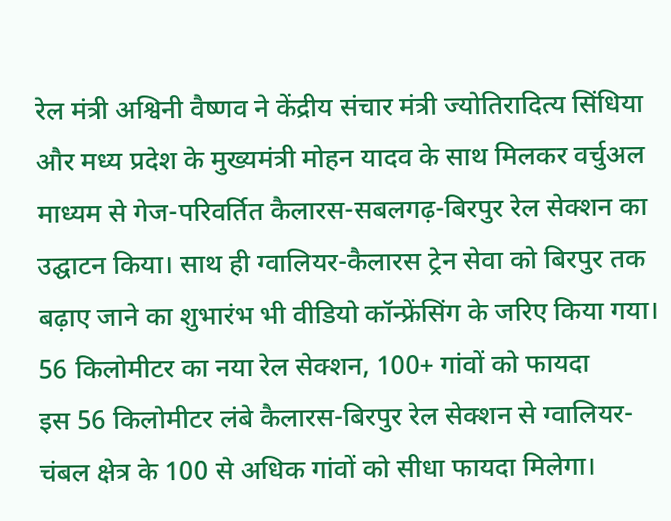रेल मंत्री अश्विनी वैष्णव ने केंद्रीय संचार मंत्री ज्योतिरादित्य सिंधिया और मध्य प्रदेश के मुख्यमंत्री मोहन यादव के साथ मिलकर वर्चुअल माध्यम से गेज-परिवर्तित कैलारस-सबलगढ़-बिरपुर रेल सेक्शन का उद्घाटन किया। साथ ही ग्वालियर-कैलारस ट्रेन सेवा को बिरपुर तक बढ़ाए जाने का शुभारंभ भी वीडियो कॉन्फ्रेंसिंग के जरिए किया गया।
56 किलोमीटर का नया रेल सेक्शन, 100+ गांवों को फायदा
इस 56 किलोमीटर लंबे कैलारस-बिरपुर रेल सेक्शन से ग्वालियर-चंबल क्षेत्र के 100 से अधिक गांवों को सीधा फायदा मिलेगा।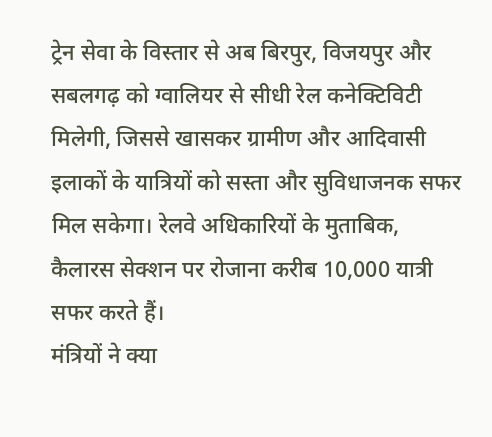ट्रेन सेवा के विस्तार से अब बिरपुर, विजयपुर और सबलगढ़ को ग्वालियर से सीधी रेल कनेक्टिविटी मिलेगी, जिससे खासकर ग्रामीण और आदिवासी इलाकों के यात्रियों को सस्ता और सुविधाजनक सफर मिल सकेगा। रेलवे अधिकारियों के मुताबिक, कैलारस सेक्शन पर रोजाना करीब 10,000 यात्री सफर करते हैं।
मंत्रियों ने क्या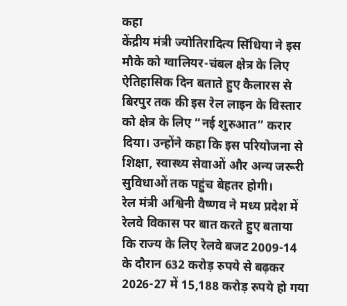कहा
केंद्रीय मंत्री ज्योतिरादित्य सिंधिया ने इस मौके को ग्वालियर-चंबल क्षेत्र के लिए ऐतिहासिक दिन बताते हुए कैलारस से बिरपुर तक की इस रेल लाइन के विस्तार को क्षेत्र के लिए “नई शुरुआत” करार दिया। उन्होंने कहा कि इस परियोजना से शिक्षा, स्वास्थ्य सेवाओं और अन्य जरूरी सुविधाओं तक पहुंच बेहतर होगी।
रेल मंत्री अश्विनी वैष्णव ने मध्य प्रदेश में रेलवे विकास पर बात करते हुए बताया कि राज्य के लिए रेलवे बजट 2009-14 के दौरान 632 करोड़ रुपये से बढ़कर 2026-27 में 15,188 करोड़ रुपये हो गया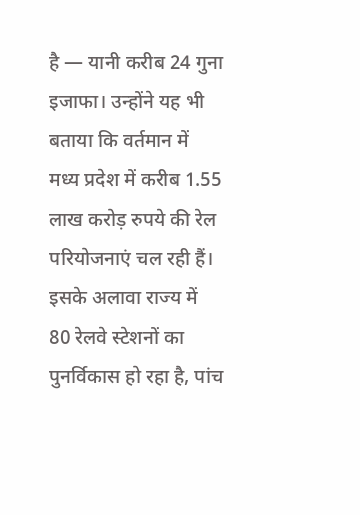है — यानी करीब 24 गुना इजाफा। उन्होंने यह भी बताया कि वर्तमान में मध्य प्रदेश में करीब 1.55 लाख करोड़ रुपये की रेल परियोजनाएं चल रही हैं। इसके अलावा राज्य में 80 रेलवे स्टेशनों का पुनर्विकास हो रहा है, पांच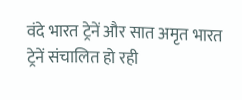वंदे भारत ट्रेनें और सात अमृत भारत ट्रेनें संचालित हो रही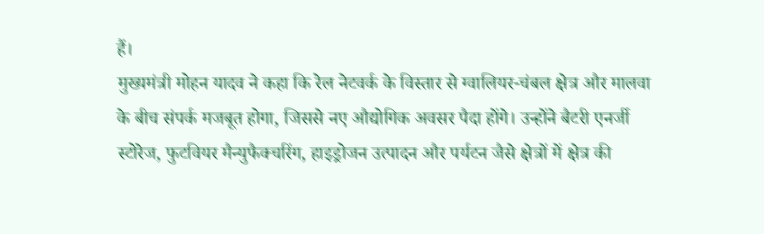हैं।
मुख्यमंत्री मोहन यादव ने कहा कि रेल नेटवर्क के विस्तार से ग्वालियर-चंबल क्षेत्र और मालवा के बीच संपर्क मजबूत होगा, जिससे नए औद्योगिक अवसर पैदा होंगे। उन्होंने बैटरी एनर्जी स्टोरेज, फुटवियर मैन्युफैक्चरिंग, हाइड्रोजन उत्पादन और पर्यटन जैसे क्षेत्रों में क्षेत्र की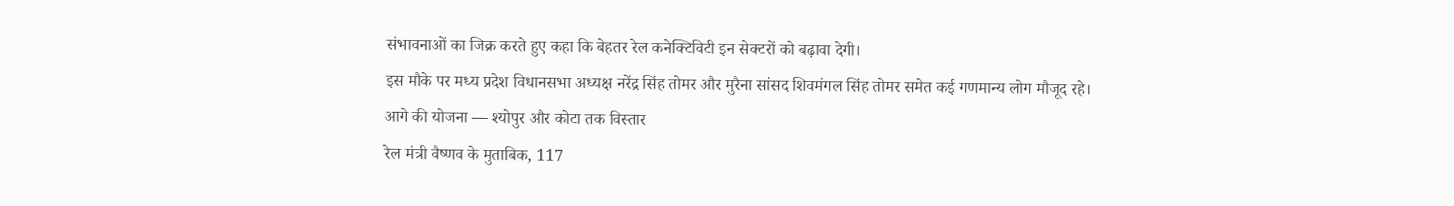संभावनाओं का जिक्र करते हुए कहा कि बेहतर रेल कनेक्टिविटी इन सेक्टरों को बढ़ावा देगी।
इस मौके पर मध्य प्रदेश विधानसभा अध्यक्ष नरेंद्र सिंह तोमर और मुरैना सांसद शिवमंगल सिंह तोमर समेत कई गणमान्य लोग मौजूद रहे।
आगे की योजना — श्योपुर और कोटा तक विस्तार
रेल मंत्री वैष्णव के मुताबिक, 117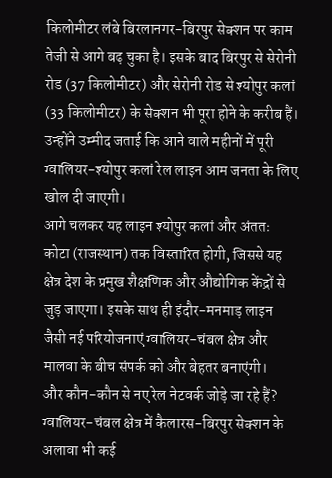किलोमीटर लंबे बिरलानगर-बिरपुर सेक्शन पर काम तेजी से आगे बढ़ चुका है। इसके बाद बिरपुर से सेरोनी रोड (37 किलोमीटर) और सेरोनी रोड से श्योपुर कलां (33 किलोमीटर) के सेक्शन भी पूरा होने के करीब हैं। उन्होंने उम्मीद जताई कि आने वाले महीनों में पूरी ग्वालियर-श्योपुर कलां रेल लाइन आम जनता के लिए खोल दी जाएगी।
आगे चलकर यह लाइन श्योपुर कलां और अंततः कोटा (राजस्थान) तक विस्तारित होगी, जिससे यह क्षेत्र देश के प्रमुख शैक्षणिक और औद्योगिक केंद्रों से जुड़ जाएगा। इसके साथ ही इंदौर-मनमाड़ लाइन जैसी नई परियोजनाएं ग्वालियर-चंबल क्षेत्र और मालवा के बीच संपर्क को और बेहतर बनाएंगी।
और कौन-कौन से नए रेल नेटवर्क जोड़े जा रहे हैं?
ग्वालियर-चंबल क्षेत्र में कैलारस-बिरपुर सेक्शन के अलावा भी कई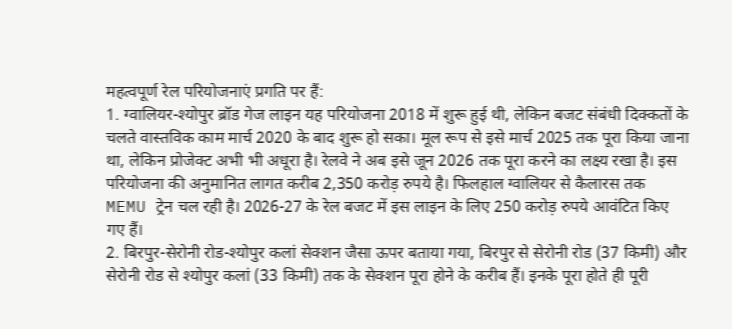महत्वपूर्ण रेल परियोजनाएं प्रगति पर हैं:
1. ग्वालियर-श्योपुर ब्रॉड गेज लाइन यह परियोजना 2018 में शुरू हुई थी, लेकिन बजट संबंधी दिक्कतों के चलते वास्तविक काम मार्च 2020 के बाद शुरू हो सका। मूल रूप से इसे मार्च 2025 तक पूरा किया जाना था, लेकिन प्रोजेक्ट अभी भी अधूरा है। रेलवे ने अब इसे जून 2026 तक पूरा करने का लक्ष्य रखा है। इस परियोजना की अनुमानित लागत करीब 2,350 करोड़ रुपये है। फिलहाल ग्वालियर से कैलारस तक MEMU ट्रेन चल रही है। 2026-27 के रेल बजट में इस लाइन के लिए 250 करोड़ रुपये आवंटित किए गए हैं।
2. बिरपुर-सेरोनी रोड-श्योपुर कलां सेक्शन जैसा ऊपर बताया गया, बिरपुर से सेरोनी रोड (37 किमी) और सेरोनी रोड से श्योपुर कलां (33 किमी) तक के सेक्शन पूरा होने के करीब हैं। इनके पूरा होते ही पूरी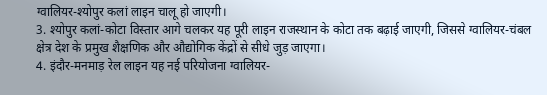ग्वालियर-श्योपुर कलां लाइन चालू हो जाएगी।
3. श्योपुर कलां-कोटा विस्तार आगे चलकर यह पूरी लाइन राजस्थान के कोटा तक बढ़ाई जाएगी, जिससे ग्वालियर-चंबल क्षेत्र देश के प्रमुख शैक्षणिक और औद्योगिक केंद्रों से सीधे जुड़ जाएगा।
4. इंदौर-मनमाड़ रेल लाइन यह नई परियोजना ग्वालियर-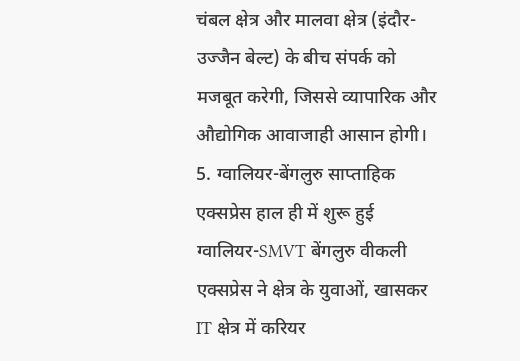चंबल क्षेत्र और मालवा क्षेत्र (इंदौर-उज्जैन बेल्ट) के बीच संपर्क को मजबूत करेगी, जिससे व्यापारिक और औद्योगिक आवाजाही आसान होगी।
5. ग्वालियर-बेंगलुरु साप्ताहिक एक्सप्रेस हाल ही में शुरू हुई ग्वालियर-SMVT बेंगलुरु वीकली एक्सप्रेस ने क्षेत्र के युवाओं, खासकर IT क्षेत्र में करियर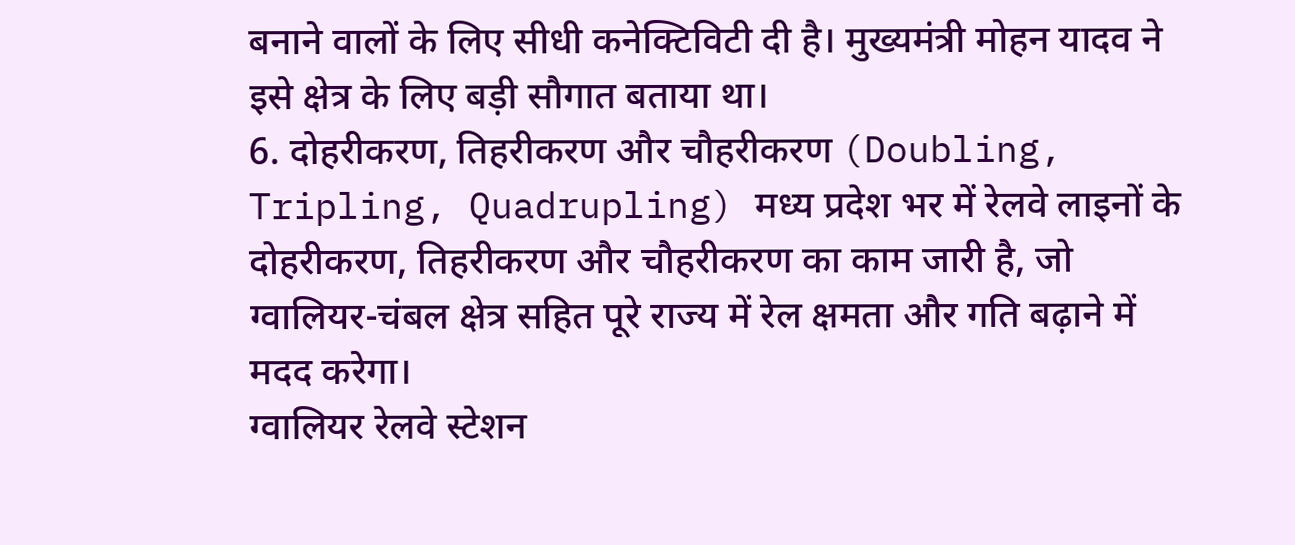बनाने वालों के लिए सीधी कनेक्टिविटी दी है। मुख्यमंत्री मोहन यादव ने इसे क्षेत्र के लिए बड़ी सौगात बताया था।
6. दोहरीकरण, तिहरीकरण और चौहरीकरण (Doubling, Tripling, Quadrupling) मध्य प्रदेश भर में रेलवे लाइनों के दोहरीकरण, तिहरीकरण और चौहरीकरण का काम जारी है, जो ग्वालियर-चंबल क्षेत्र सहित पूरे राज्य में रेल क्षमता और गति बढ़ाने में मदद करेगा।
ग्वालियर रेलवे स्टेशन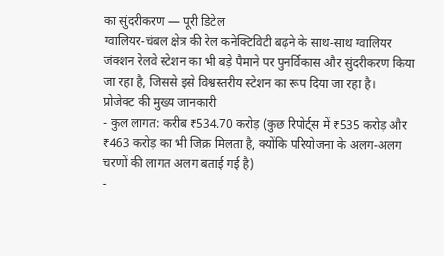का सुंदरीकरण — पूरी डिटेल
ग्वालियर-चंबल क्षेत्र की रेल कनेक्टिविटी बढ़ने के साथ-साथ ग्वालियर जंक्शन रेलवे स्टेशन का भी बड़े पैमाने पर पुनर्विकास और सुंदरीकरण किया जा रहा है, जिससे इसे विश्वस्तरीय स्टेशन का रूप दिया जा रहा है।
प्रोजेक्ट की मुख्य जानकारी
- कुल लागत: करीब ₹534.70 करोड़ (कुछ रिपोर्ट्स में ₹535 करोड़ और ₹463 करोड़ का भी जिक्र मिलता है, क्योंकि परियोजना के अलग-अलग चरणों की लागत अलग बताई गई है)
-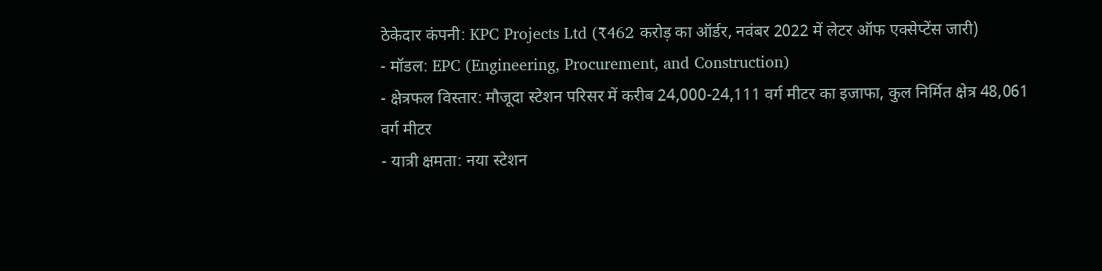ठेकेदार कंपनी: KPC Projects Ltd (₹462 करोड़ का ऑर्डर, नवंबर 2022 में लेटर ऑफ एक्सेप्टेंस जारी)
- मॉडल: EPC (Engineering, Procurement, and Construction)
- क्षेत्रफल विस्तार: मौजूदा स्टेशन परिसर में करीब 24,000-24,111 वर्ग मीटर का इजाफा, कुल निर्मित क्षेत्र 48,061 वर्ग मीटर
- यात्री क्षमता: नया स्टेशन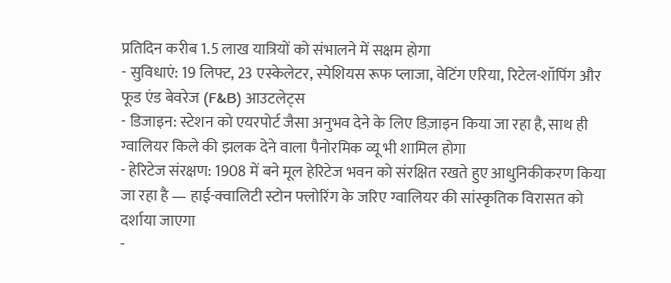प्रतिदिन करीब 1.5 लाख यात्रियों को संभालने में सक्षम होगा
- सुविधाएं: 19 लिफ्ट, 23 एस्केलेटर, स्पेशियस रूफ प्लाजा, वेटिंग एरिया, रिटेल-शॉपिंग और फूड एंड बेवरेज (F&B) आउटलेट्स
- डिजाइन: स्टेशन को एयरपोर्ट जैसा अनुभव देने के लिए डिज़ाइन किया जा रहा है, साथ ही ग्वालियर किले की झलक देने वाला पैनोरमिक व्यू भी शामिल होगा
- हेरिटेज संरक्षण: 1908 में बने मूल हेरिटेज भवन को संरक्षित रखते हुए आधुनिकीकरण किया जा रहा है — हाई-क्वालिटी स्टोन फ्लोरिंग के जरिए ग्वालियर की सांस्कृतिक विरासत को दर्शाया जाएगा
-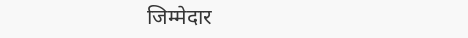जिम्मेदार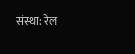संस्था: रेल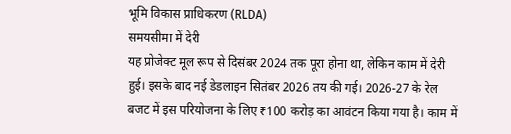भूमि विकास प्राधिकरण (RLDA)
समयसीमा में देरी
यह प्रोजेक्ट मूल रूप से दिसंबर 2024 तक पूरा होना था, लेकिन काम में देरी हुई। इसके बाद नई डेडलाइन सितंबर 2026 तय की गई। 2026-27 के रेल बजट में इस परियोजना के लिए ₹100 करोड़ का आवंटन किया गया है। काम में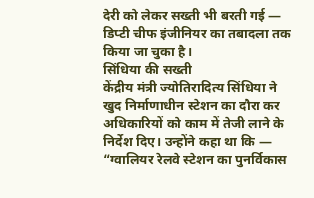देरी को लेकर सख्ती भी बरती गई — डिप्टी चीफ इंजीनियर का तबादला तक किया जा चुका है।
सिंधिया की सख्ती
केंद्रीय मंत्री ज्योतिरादित्य सिंधिया ने खुद निर्माणाधीन स्टेशन का दौरा कर अधिकारियों को काम में तेजी लाने के निर्देश दिए। उन्होंने कहा था कि — “ग्वालियर रेलवे स्टेशन का पुनर्विकास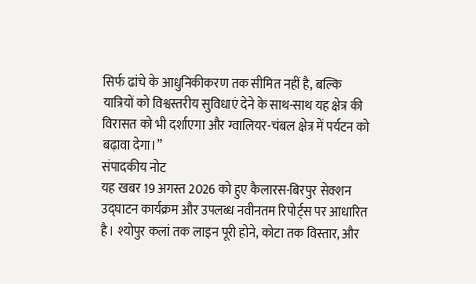सिर्फ ढांचे के आधुनिकीकरण तक सीमित नहीं है, बल्कि यात्रियों को विश्वस्तरीय सुविधाएं देने के साथ-साथ यह क्षेत्र की विरासत को भी दर्शाएगा और ग्वालियर-चंबल क्षेत्र में पर्यटन को बढ़ावा देगा।”
संपादकीय नोट
यह खबर 19 अगस्त 2026 को हुए कैलारस-बिरपुर सेक्शन उद्घाटन कार्यक्रम और उपलब्ध नवीनतम रिपोर्ट्स पर आधारित है। श्योपुर कलां तक लाइन पूरी होने, कोटा तक विस्तार, और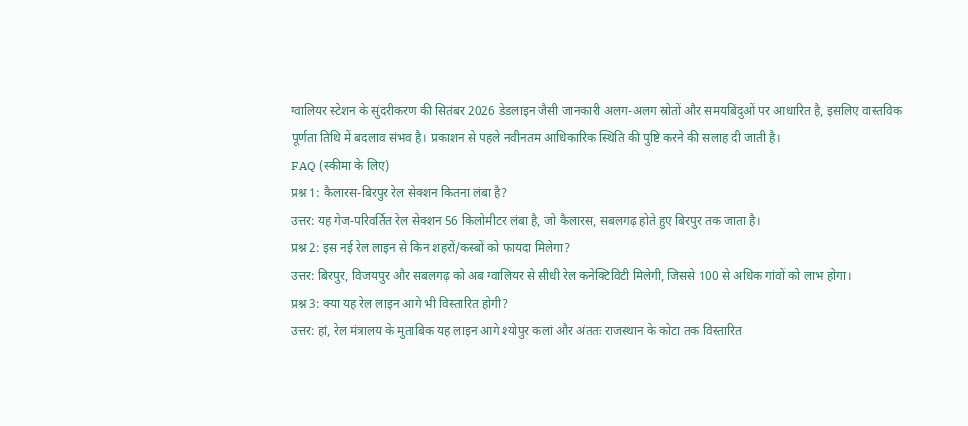ग्वालियर स्टेशन के सुंदरीकरण की सितंबर 2026 डेडलाइन जैसी जानकारी अलग-अलग स्रोतों और समयबिंदुओं पर आधारित है, इसलिए वास्तविक पूर्णता तिथि में बदलाव संभव है। प्रकाशन से पहले नवीनतम आधिकारिक स्थिति की पुष्टि करने की सलाह दी जाती है।
FAQ (स्कीमा के लिए)
प्रश्न 1: कैलारस-बिरपुर रेल सेक्शन कितना लंबा है?
उत्तर: यह गेज-परिवर्तित रेल सेक्शन 56 किलोमीटर लंबा है, जो कैलारस, सबलगढ़ होते हुए बिरपुर तक जाता है।
प्रश्न 2: इस नई रेल लाइन से किन शहरों/कस्बों को फायदा मिलेगा?
उत्तर: बिरपुर, विजयपुर और सबलगढ़ को अब ग्वालियर से सीधी रेल कनेक्टिविटी मिलेगी, जिससे 100 से अधिक गांवों को लाभ होगा।
प्रश्न 3: क्या यह रेल लाइन आगे भी विस्तारित होगी?
उत्तर: हां, रेल मंत्रालय के मुताबिक यह लाइन आगे श्योपुर कलां और अंततः राजस्थान के कोटा तक विस्तारित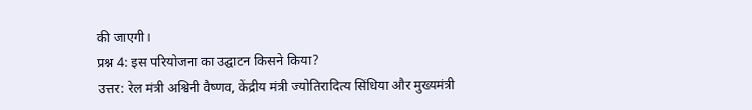की जाएगी।
प्रश्न 4: इस परियोजना का उद्घाटन किसने किया?
उत्तर: रेल मंत्री अश्विनी वैष्णव, केंद्रीय मंत्री ज्योतिरादित्य सिंधिया और मुख्यमंत्री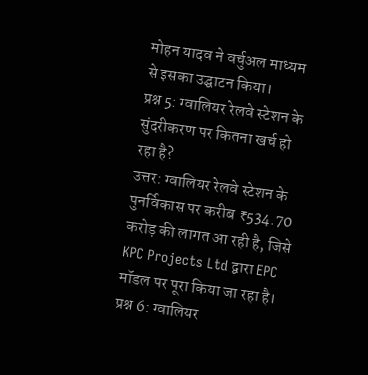मोहन यादव ने वर्चुअल माध्यम से इसका उद्घाटन किया।
प्रश्न 5: ग्वालियर रेलवे स्टेशन के सुंदरीकरण पर कितना खर्च हो रहा है?
उत्तर: ग्वालियर रेलवे स्टेशन के पुनर्विकास पर करीब ₹534.70 करोड़ की लागत आ रही है, जिसे KPC Projects Ltd द्वारा EPC मॉडल पर पूरा किया जा रहा है।
प्रश्न 6: ग्वालियर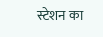स्टेशन का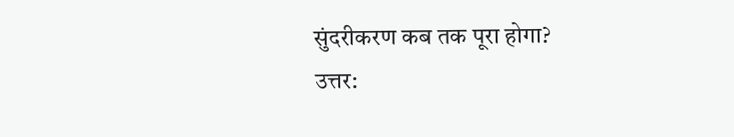सुंदरीकरण कब तक पूरा होगा?
उत्तर: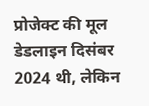प्रोजेक्ट की मूल डेडलाइन दिसंबर 2024 थी, लेकिन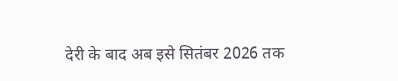देरी के बाद अब इसे सितंबर 2026 तक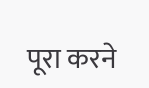पूरा करने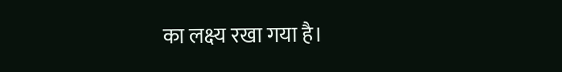का लक्ष्य रखा गया है।